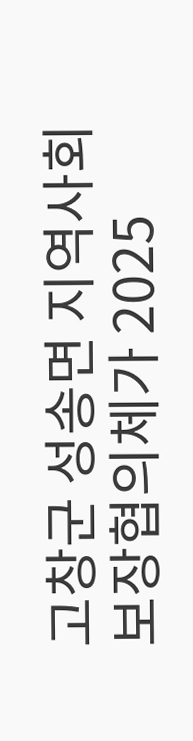고창군 성송면 지역사회보장협의체가 2025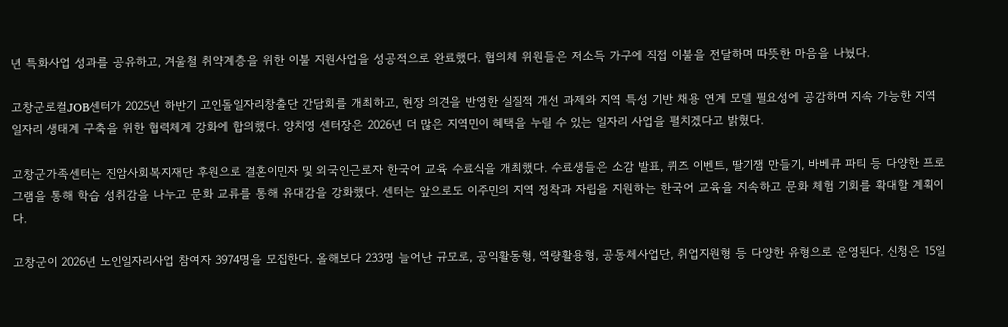년 특화사업 성과를 공유하고, 겨울철 취약계층을 위한 이불 지원사업을 성공적으로 완료했다. 협의체 위원들은 저소득 가구에 직접 이불을 전달하며 따뜻한 마음을 나눴다.

고창군로컬JOB센터가 2025년 하반기 고인돌일자리창출단 간담회를 개최하고, 현장 의견을 반영한 실질적 개선 과제와 지역 특성 기반 채용 연계 모델 필요성에 공감하며 지속 가능한 지역 일자리 생태계 구축을 위한 협력체계 강화에 합의했다. 양치영 센터장은 2026년 더 많은 지역민이 혜택을 누릴 수 있는 일자리 사업을 펼치겠다고 밝혔다.

고창군가족센터는 진암사회복지재단 후원으로 결혼이민자 및 외국인근로자 한국어 교육 수료식을 개최했다. 수료생들은 소감 발표, 퀴즈 이벤트, 딸기잼 만들기, 바베큐 파티 등 다양한 프로그램을 통해 학습 성취감을 나누고 문화 교류를 통해 유대감을 강화했다. 센터는 앞으로도 이주민의 지역 정착과 자립을 지원하는 한국어 교육을 지속하고 문화 체험 기회를 확대할 계획이다.

고창군이 2026년 노인일자리사업 참여자 3974명을 모집한다. 올해보다 233명 늘어난 규모로, 공익활동형, 역량활용형, 공동체사업단, 취업지원형 등 다양한 유형으로 운영된다. 신청은 15일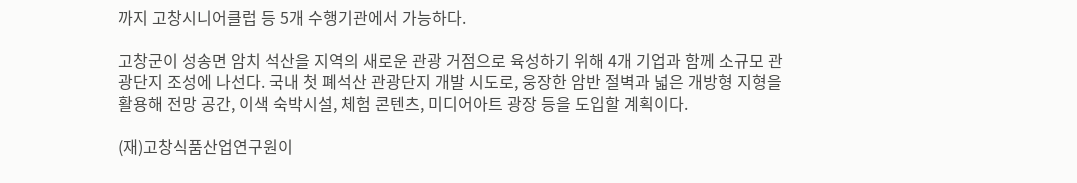까지 고창시니어클럽 등 5개 수행기관에서 가능하다.

고창군이 성송면 암치 석산을 지역의 새로운 관광 거점으로 육성하기 위해 4개 기업과 함께 소규모 관광단지 조성에 나선다. 국내 첫 폐석산 관광단지 개발 시도로, 웅장한 암반 절벽과 넓은 개방형 지형을 활용해 전망 공간, 이색 숙박시설, 체험 콘텐츠, 미디어아트 광장 등을 도입할 계획이다.

(재)고창식품산업연구원이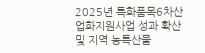2025년 특화품목6차산업화지원사업 성과 확산 및 지역 농특산물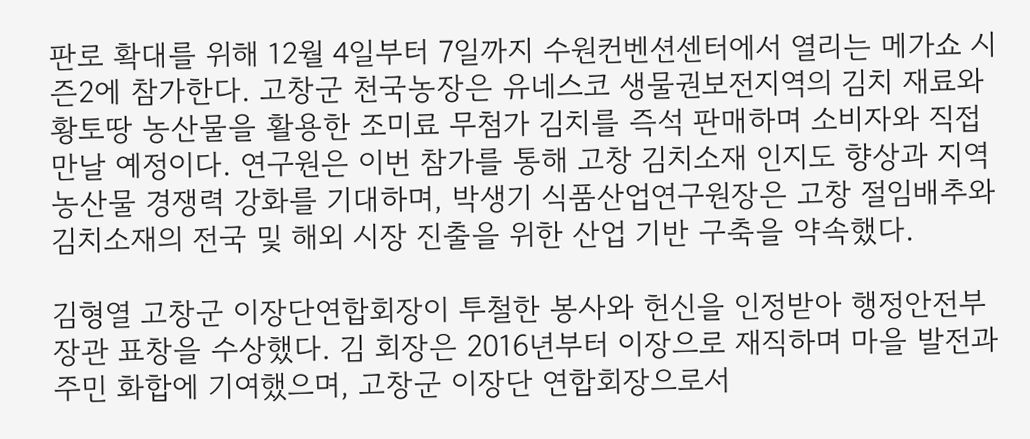판로 확대를 위해 12월 4일부터 7일까지 수원컨벤션센터에서 열리는 메가쇼 시즌2에 참가한다. 고창군 천국농장은 유네스코 생물권보전지역의 김치 재료와 황토땅 농산물을 활용한 조미료 무첨가 김치를 즉석 판매하며 소비자와 직접 만날 예정이다. 연구원은 이번 참가를 통해 고창 김치소재 인지도 향상과 지역 농산물 경쟁력 강화를 기대하며, 박생기 식품산업연구원장은 고창 절임배추와 김치소재의 전국 및 해외 시장 진출을 위한 산업 기반 구축을 약속했다.

김형열 고창군 이장단연합회장이 투철한 봉사와 헌신을 인정받아 행정안전부 장관 표창을 수상했다. 김 회장은 2016년부터 이장으로 재직하며 마을 발전과 주민 화합에 기여했으며, 고창군 이장단 연합회장으로서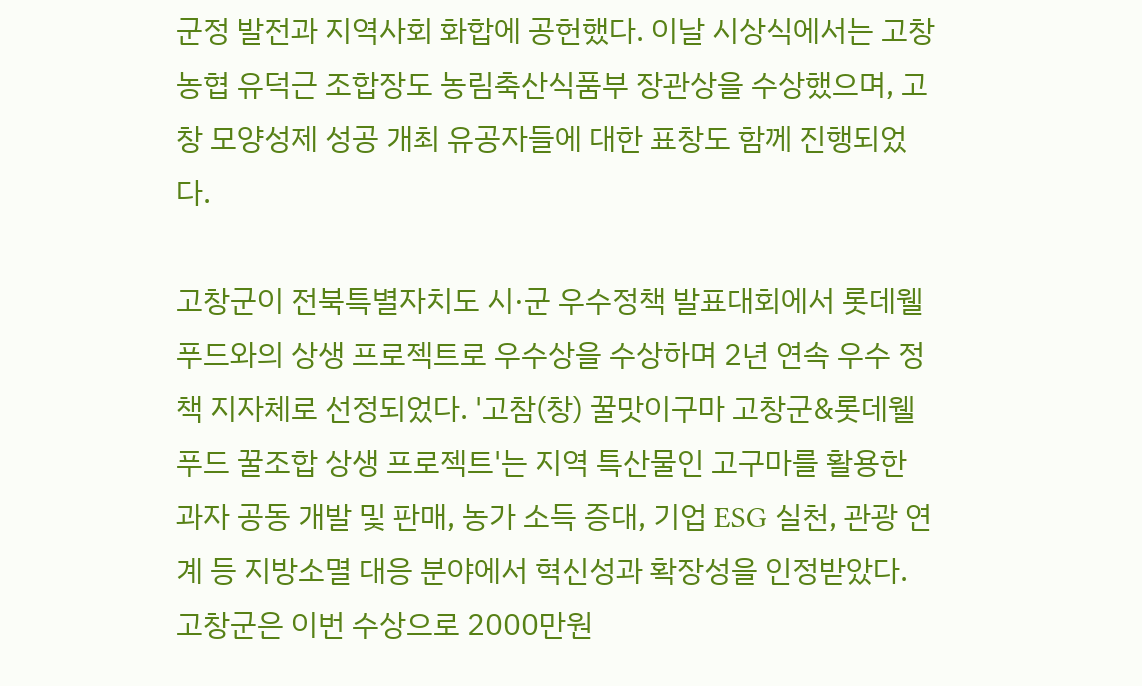군정 발전과 지역사회 화합에 공헌했다. 이날 시상식에서는 고창농협 유덕근 조합장도 농림축산식품부 장관상을 수상했으며, 고창 모양성제 성공 개최 유공자들에 대한 표창도 함께 진행되었다.

고창군이 전북특별자치도 시·군 우수정책 발표대회에서 롯데웰푸드와의 상생 프로젝트로 우수상을 수상하며 2년 연속 우수 정책 지자체로 선정되었다. '고참(창) 꿀맛이구마 고창군&롯데웰푸드 꿀조합 상생 프로젝트'는 지역 특산물인 고구마를 활용한 과자 공동 개발 및 판매, 농가 소득 증대, 기업 ESG 실천, 관광 연계 등 지방소멸 대응 분야에서 혁신성과 확장성을 인정받았다. 고창군은 이번 수상으로 2000만원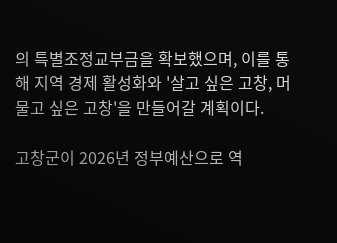의 특별조정교부금을 확보했으며, 이를 통해 지역 경제 활성화와 '살고 싶은 고창, 머물고 싶은 고창'을 만들어갈 계획이다.

고창군이 2026년 정부예산으로 역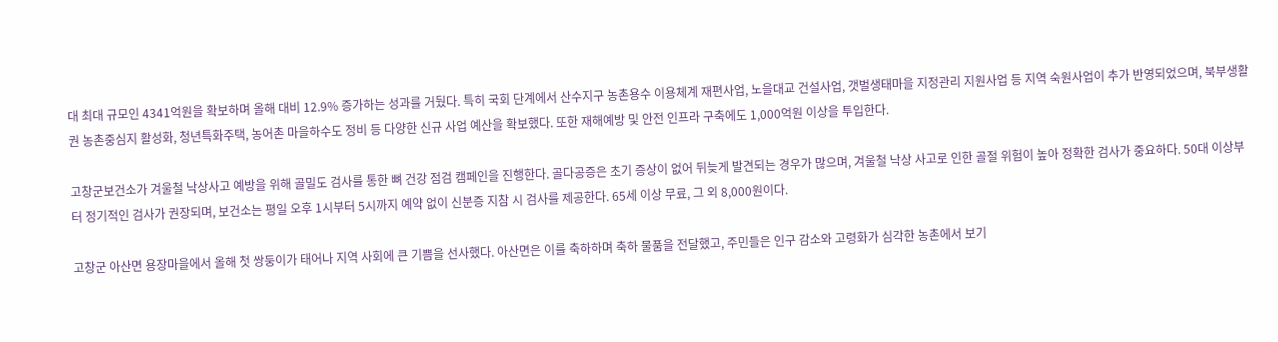대 최대 규모인 4341억원을 확보하며 올해 대비 12.9% 증가하는 성과를 거뒀다. 특히 국회 단계에서 산수지구 농촌용수 이용체계 재편사업, 노을대교 건설사업, 갯벌생태마을 지정관리 지원사업 등 지역 숙원사업이 추가 반영되었으며, 북부생활권 농촌중심지 활성화, 청년특화주택, 농어촌 마을하수도 정비 등 다양한 신규 사업 예산을 확보했다. 또한 재해예방 및 안전 인프라 구축에도 1,000억원 이상을 투입한다.

고창군보건소가 겨울철 낙상사고 예방을 위해 골밀도 검사를 통한 뼈 건강 점검 캠페인을 진행한다. 골다공증은 초기 증상이 없어 뒤늦게 발견되는 경우가 많으며, 겨울철 낙상 사고로 인한 골절 위험이 높아 정확한 검사가 중요하다. 50대 이상부터 정기적인 검사가 권장되며, 보건소는 평일 오후 1시부터 5시까지 예약 없이 신분증 지참 시 검사를 제공한다. 65세 이상 무료, 그 외 8,000원이다.

고창군 아산면 용장마을에서 올해 첫 쌍둥이가 태어나 지역 사회에 큰 기쁨을 선사했다. 아산면은 이를 축하하며 축하 물품을 전달했고, 주민들은 인구 감소와 고령화가 심각한 농촌에서 보기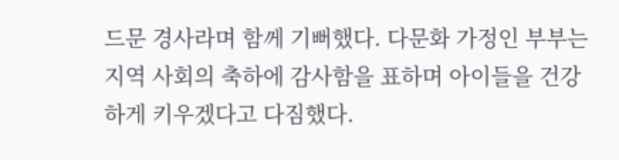드문 경사라며 함께 기뻐했다. 다문화 가정인 부부는 지역 사회의 축하에 감사함을 표하며 아이들을 건강하게 키우겠다고 다짐했다.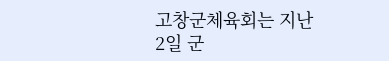고창군체육회는 지난 2일 군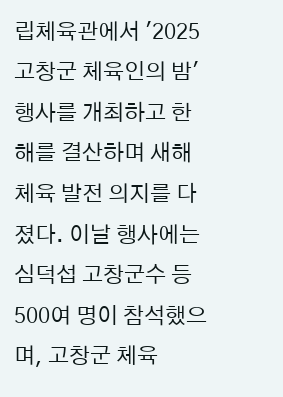립체육관에서 '2025 고창군 체육인의 밤' 행사를 개최하고 한 해를 결산하며 새해 체육 발전 의지를 다졌다. 이날 행사에는 심덕섭 고창군수 등 500여 명이 참석했으며, 고창군 체육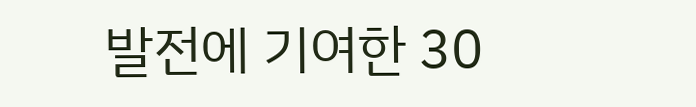발전에 기여한 30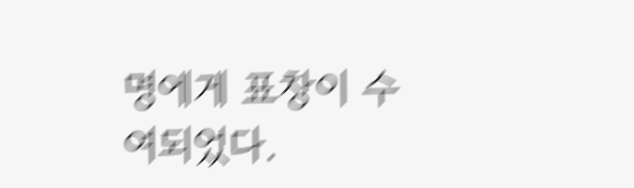명에게 표창이 수여되었다.